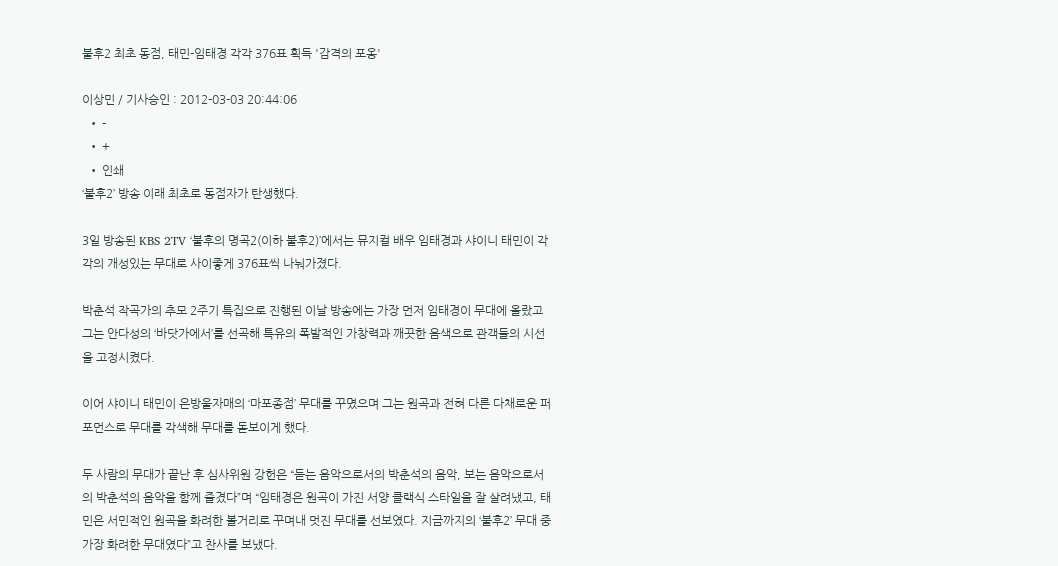불후2 최초 동점, 태민-임태경 각각 376표 획득 '감격의 포옹'

이상민 / 기사승인 : 2012-03-03 20:44:06
  • -
  • +
  • 인쇄
‘불후2’ 방송 이래 최초로 동점자가 탄생했다.

3일 방송된 KBS 2TV ‘불후의 명곡2(이하 불후2)’에서는 뮤지컬 배우 임태경과 샤이니 태민이 각각의 개성있는 무대로 사이좋게 376표씩 나눠가졌다.

박춘석 작곡가의 추모 2주기 특집으로 진행된 이날 방송에는 가장 먼저 임태경이 무대에 올랐고 그는 안다성의 ‘바닷가에서’를 선곡해 특유의 폭발적인 가창력과 깨끗한 음색으로 관객들의 시선을 고정시켰다.

이어 샤이니 태민이 은방울자매의 ‘마포종점’ 무대를 꾸몄으며 그는 원곡과 전혀 다른 다채로운 퍼포먼스로 무대를 각색해 무대를 돋보이게 했다.

두 사람의 무대가 끝난 후 심사위원 강헌은 “듣는 음악으로서의 박춘석의 음악, 보는 음악으로서의 박춘석의 음악을 함께 즐겼다”며 “임태경은 원곡이 가진 서양 클랙식 스타일을 잘 살려냈고, 태민은 서민적인 원곡을 화려한 볼거리로 꾸며내 멋진 무대를 선보였다. 지금까지의 ‘불후2’ 무대 중 가장 화려한 무대였다”고 찬사를 보냈다.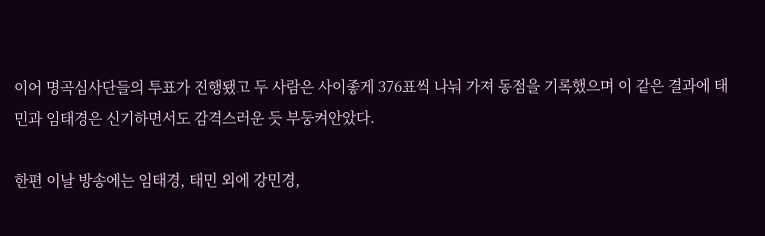이어 명곡심사단들의 투표가 진행됐고 두 사람은 사이좋게 376표씩 나눠 가져 동점을 기록했으며 이 같은 결과에 태민과 임태경은 신기하면서도 감격스러운 듯 부둥켜안았다.

한편 이날 방송에는 임태경, 태민 외에 강민경,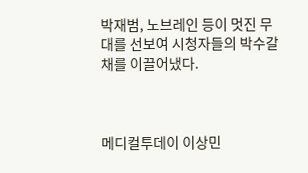박재범, 노브레인 등이 멋진 무대를 선보여 시청자들의 박수갈채를 이끌어냈다.



메디컬투데이 이상민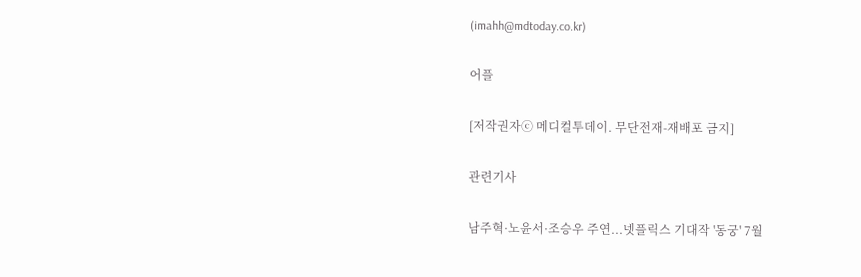(imahh@mdtoday.co.kr)

어플

[저작권자ⓒ 메디컬투데이. 무단전재-재배포 금지]

관련기사

남주혁·노윤서·조승우 주연...넷플릭스 기대작 '동궁' 7월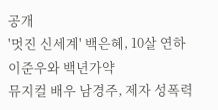공개
'멋진 신세계' 백은혜, 10살 연하 이준우와 백년가약
뮤지컬 배우 남경주, 제자 성폭력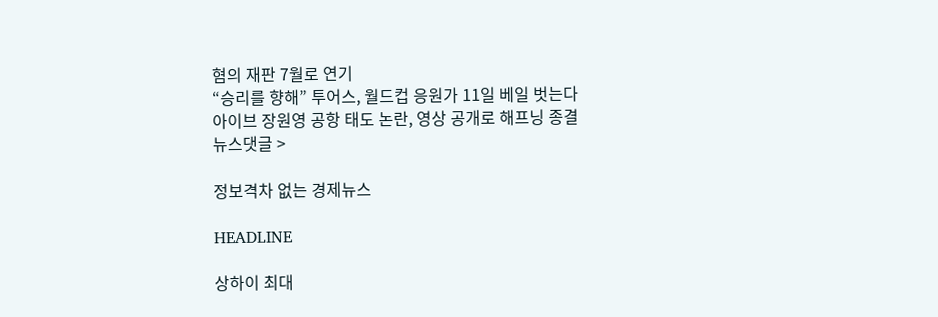혐의 재판 7월로 연기
“승리를 향해” 투어스, 월드컵 응원가 11일 베일 벗는다
아이브 장원영 공항 태도 논란, 영상 공개로 해프닝 종결
뉴스댓글 >

정보격차 없는 경제뉴스

HEADLINE

상하이 최대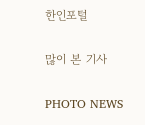한인포털

많이 본 기사

PHOTO NEWS